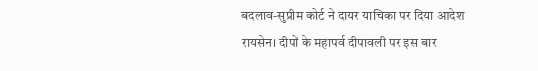बदलाव-सुप्रीम कोर्ट ने दायर याचिका पर दिया आदेश
रायसेन। दीपों के महापर्व दीपावली पर इस बार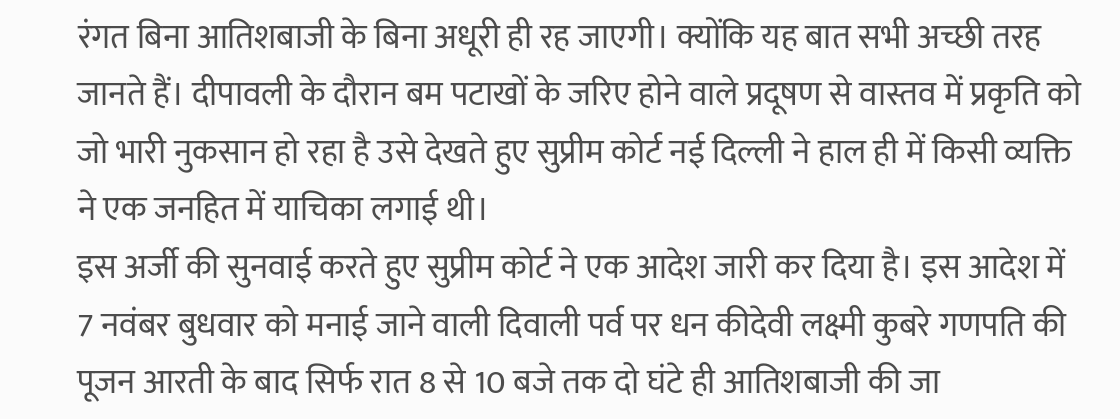रंगत बिना आतिशबाजी के बिना अधूरी ही रह जाएगी। क्योंकि यह बात सभी अच्छी तरह जानते हैं। दीपावली के दौरान बम पटाखों के जरिए होने वाले प्रदूषण से वास्तव में प्रकृति को जो भारी नुकसान हो रहा है उसे देखते हुए सुप्रीम कोर्ट नई दिल्ली ने हाल ही में किसी व्यक्ति ने एक जनहित में याचिका लगाई थी।
इस अर्जी की सुनवाई करते हुए सुप्रीम कोर्ट ने एक आदेश जारी कर दिया है। इस आदेश में 7 नवंबर बुधवार को मनाई जाने वाली दिवाली पर्व पर धन कीदेवी लक्ष्मी कुबरे गणपति की पूजन आरती के बाद सिर्फ रात 8 से 10 बजे तक दो घंटे ही आतिशबाजी की जा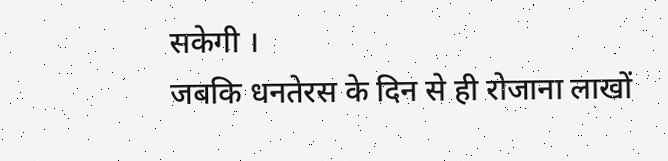सकेगी ।
जबकि धनतेरस के दिन से ही रोजाना लाखों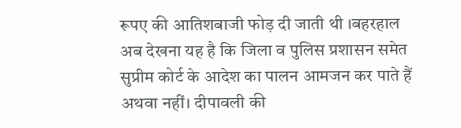रूपए की आतिशबाजी फोड़ दी जाती थी ।बहरहाल अब देखना यह है कि जिला व पुलिस प्रशासन समेत सुप्रीम कोर्ट के आदेश का पालन आमजन कर पाते हैं अथवा नहीं। दीपावली की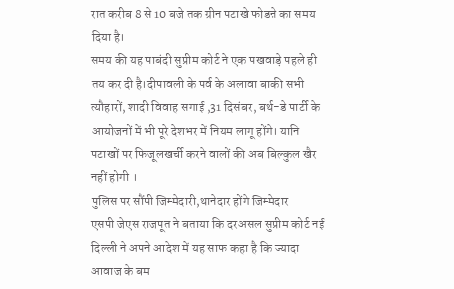रात करीब 8 से 10 बजे तक ग्रीन पटाखे फोडऩे का समय दिया है।
समय की यह पाबंदी सुप्रीम कोर्ट ने एक पखवाड़े पहले ही तय कर दी है।दीपावली के पर्व के अलावा बाकी सभी त्यौहारों, शादी विवाह सगाई ,31 दिसंबर, बर्थ-डे पार्टी के आयोजनों में भी पूरे देशभर में नियम लागू होंगे। यानि पटाखों पर फिजूलखर्ची करने वालों की अब बिल्कुल खैर नहीं होगी ।
पुलिस पर सौंपी जिम्मेदारी,थानेदार होंगे जिम्मेदार
एसपी जेएस राजपूत ने बताया कि दरअसल सुप्रीम कोर्ट नई दिल्ली ने अपने आदेश में यह साफ कहा है कि ज्यादा आवाज के बम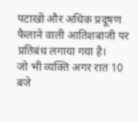पटाखों और अधिक प्रदूषण फैलाने वाली आतिशबाजी पर प्रतिबंध लगाया गया है।
जो भी व्यक्ति अगर रात 10 बजे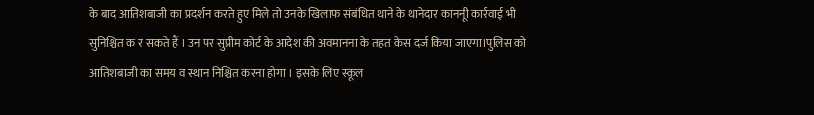के बाद आतिशबाजी का प्रदर्शन करते हुए मिले तो उनके खिलाफ संबंधित थाने के थानेदार काननूी कार्रवाई भी सुनिश्चित क र सकते हैं । उन पर सुप्रीम कोर्ट के आदेश की अवमानना के तहत केस दर्ज किया जाएगा।पुलिस को आतिशबाजी का समय व स्थान निश्चित करना होगा । इसके लिए स्कूल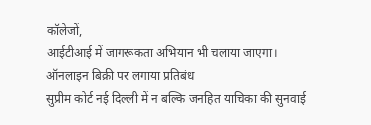कॉलेजों,
आईटीआई में जागरूकता अभियान भी चलाया जाएगा।
ऑनलाइन बिक्री पर लगाया प्रतिबंध
सुप्रीम कोर्ट नई दिल्ली में न बल्कि जनहित याचिका की सुनवाई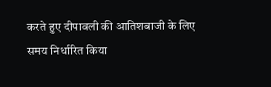करते हुए दीपावली की आतिशबाजी के लिए समय निर्धारित किया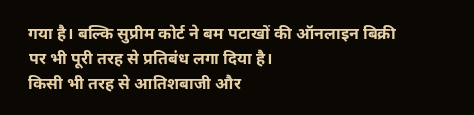गया है। बल्कि सुप्रीम कोर्ट ने बम पटाखों की ऑनलाइन बिक्री पर भी पूरी तरह से प्रतिबंध लगा दिया है।
किसी भी तरह से आतिशबाजी और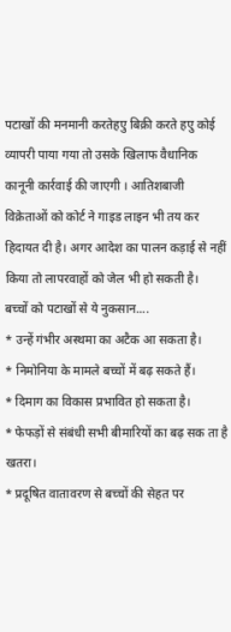पटाखों की मनमानी करतेहएु बिक्री करते हएु कोई व्यापरी पाया गया तो उसके खिलाफ वैधानिक कानूनी कार्रवाई की जाएगी । आतिशबाजी विक्रेताओं को कोर्ट ने गाइड लाइन भी तय कर हिदायत दी है। अगर आदेश का पालन कड़ाई से नहीं किया तो लापरवाहों को जेल भी हो सकती है।
बच्चों को पटाखों से ये नुकसान....
* उन्हें गंभीर अस्थमा का अटैक आ सकता है।
* निमोनिया के मामले बच्चों में बढ़ सकते हैं।
* दिमाग का विकास प्रभावित हो सकता है।
* फेफड़ों से संबंधी सभी बीमारियों का बढ़ सक ता है खतरा।
* प्रदूषित वातावरण से बच्चों की सेहत पर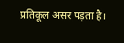प्रतिकूल असर पड़ता है।